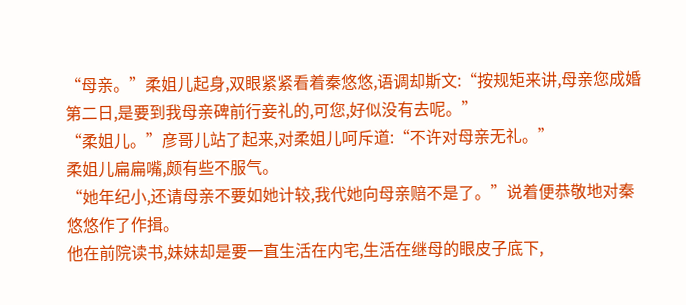“母亲。”柔姐儿起身,双眼紧紧看着秦悠悠,语调却斯文:“按规矩来讲,母亲您成婚第二日,是要到我母亲碑前行妾礼的,可您,好似没有去呢。”
“柔姐儿。”彦哥儿站了起来,对柔姐儿呵斥道:“不许对母亲无礼。”
柔姐儿扁扁嘴,颇有些不服气。
“她年纪小,还请母亲不要如她计较,我代她向母亲赔不是了。”说着便恭敬地对秦悠悠作了作揖。
他在前院读书,妹妹却是要一直生活在内宅,生活在继母的眼皮子底下,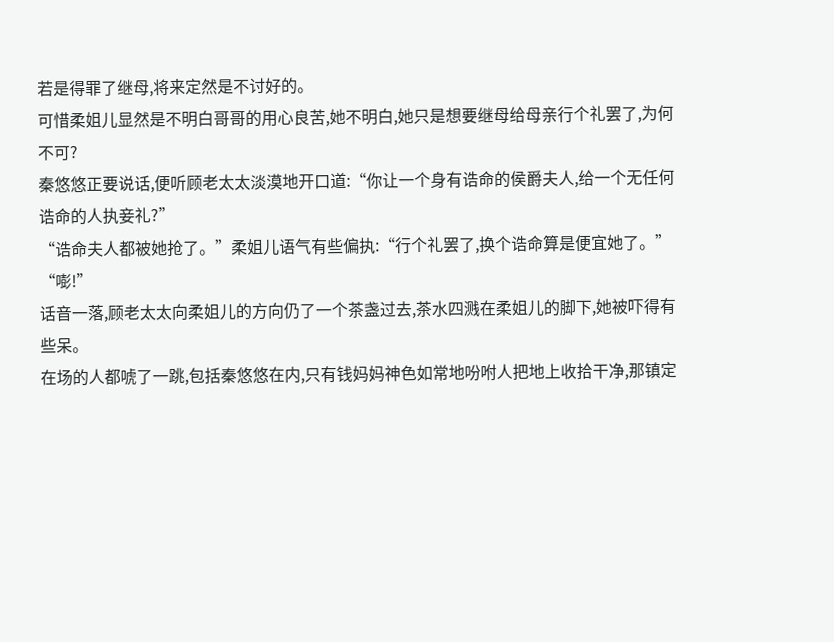若是得罪了继母,将来定然是不讨好的。
可惜柔姐儿显然是不明白哥哥的用心良苦,她不明白,她只是想要继母给母亲行个礼罢了,为何不可?
秦悠悠正要说话,便听顾老太太淡漠地开口道:“你让一个身有诰命的侯爵夫人,给一个无任何诰命的人执妾礼?”
“诰命夫人都被她抢了。”柔姐儿语气有些偏执:“行个礼罢了,换个诰命算是便宜她了。”
“嘭!”
话音一落,顾老太太向柔姐儿的方向仍了一个茶盏过去,茶水四溅在柔姐儿的脚下,她被吓得有些呆。
在场的人都唬了一跳,包括秦悠悠在内,只有钱妈妈神色如常地吩咐人把地上收拾干净,那镇定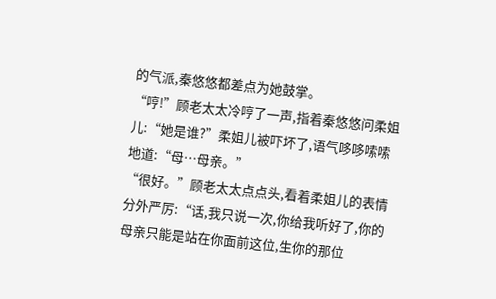的气派,秦悠悠都差点为她鼓掌。
“哼!”顾老太太冷哼了一声,指着秦悠悠问柔姐儿:“她是谁?”柔姐儿被吓坏了,语气哆哆嗦嗦地道:“母…母亲。”
“很好。”顾老太太点点头,看着柔姐儿的表情分外严厉:“话,我只说一次,你给我听好了,你的母亲只能是站在你面前这位,生你的那位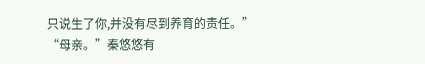只说生了你,并没有尽到养育的责任。”
“母亲。”秦悠悠有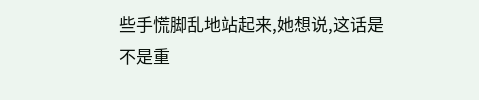些手慌脚乱地站起来,她想说,这话是不是重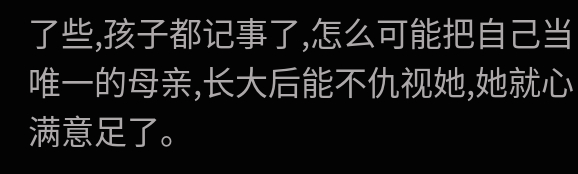了些,孩子都记事了,怎么可能把自己当唯一的母亲,长大后能不仇视她,她就心满意足了。